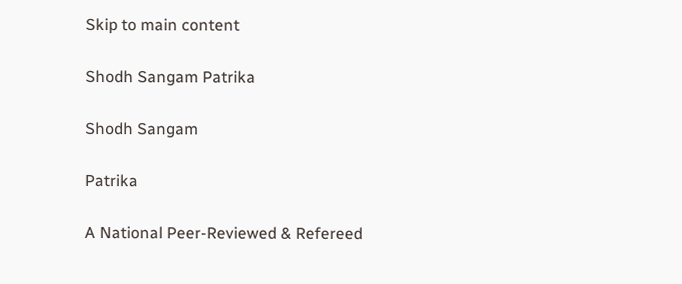Skip to main content

Shodh Sangam Patrika

Shodh Sangam

Patrika

A National Peer-Reviewed & Refereed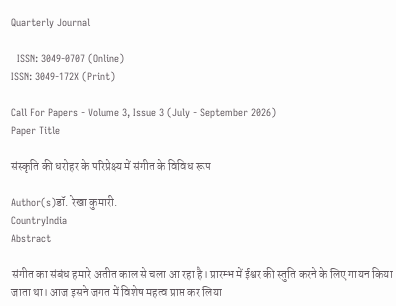Quarterly Journal

  ISSN: 3049-0707 (Online)
ISSN: 3049-172X (Print)

Call For Papers - Volume 3, Issue 3 (July - September 2026)
Paper Title

संस्कृति की धरोहर के परिप्रेक्ष्य में संगीत के विविध रूप

Author(s)डॉ. रेखा कुमारी.
CountryIndia
Abstract

संगीत का संबंध हमारे अतीत काल से चला आ रहा है। प्रारम्भ में ईश्वर की स्तुति करने के लिए गायन किया जाता था। आज इसने जगत में विशेष महत्व प्राप्त कर लिया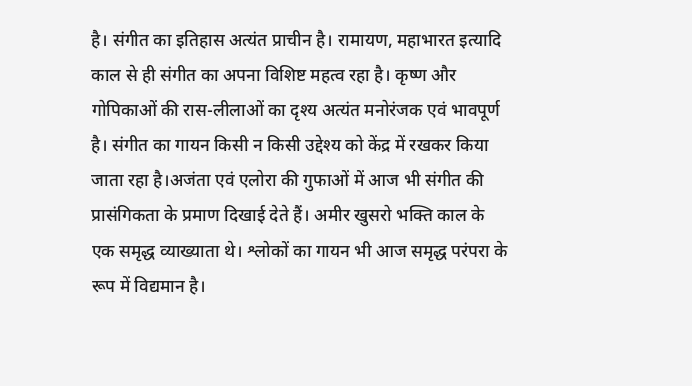है। संगीत का इतिहास अत्यंत प्राचीन है। रामायण, महाभारत इत्यादि काल से ही संगीत का अपना विशिष्ट महत्व रहा है। कृष्ण और गोपिकाओं की रास-लीलाओं का दृश्य अत्यंत मनोरंजक एवं भावपूर्ण है। संगीत का गायन किसी न किसी उद्देश्य को केंद्र में रखकर किया जाता रहा है।अजंता एवं एलोरा की गुफाओं में आज भी संगीत की प्रासंगिकता के प्रमाण दिखाई देते हैं। अमीर खुसरो भक्ति काल के एक समृद्ध व्याख्याता थे। श्लोकों का गायन भी आज समृद्ध परंपरा के रूप में विद्यमान है।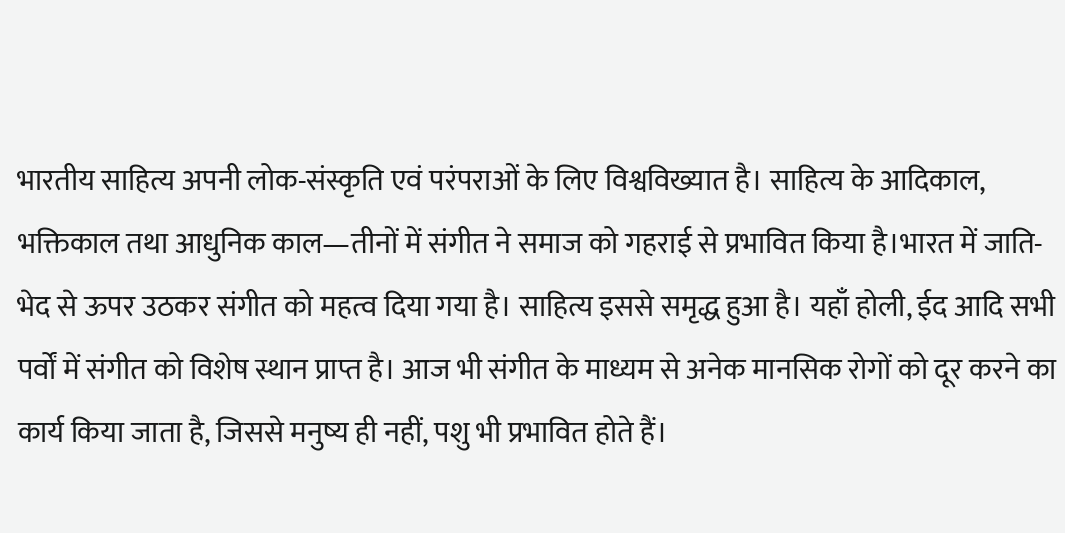भारतीय साहित्य अपनी लोक-संस्कृति एवं परंपराओं के लिए विश्वविख्यात है। साहित्य के आदिकाल, भक्तिकाल तथा आधुनिक काल—तीनों में संगीत ने समाज को गहराई से प्रभावित किया है।भारत में जाति-भेद से ऊपर उठकर संगीत को महत्व दिया गया है। साहित्य इससे समृद्ध हुआ है। यहाँ होली, ईद आदि सभी पर्वों में संगीत को विशेष स्थान प्राप्त है। आज भी संगीत के माध्यम से अनेक मानसिक रोगों को दूर करने का कार्य किया जाता है, जिससे मनुष्य ही नहीं, पशु भी प्रभावित होते हैं।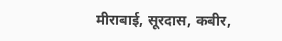मीराबाई, सूरदास, कबीर,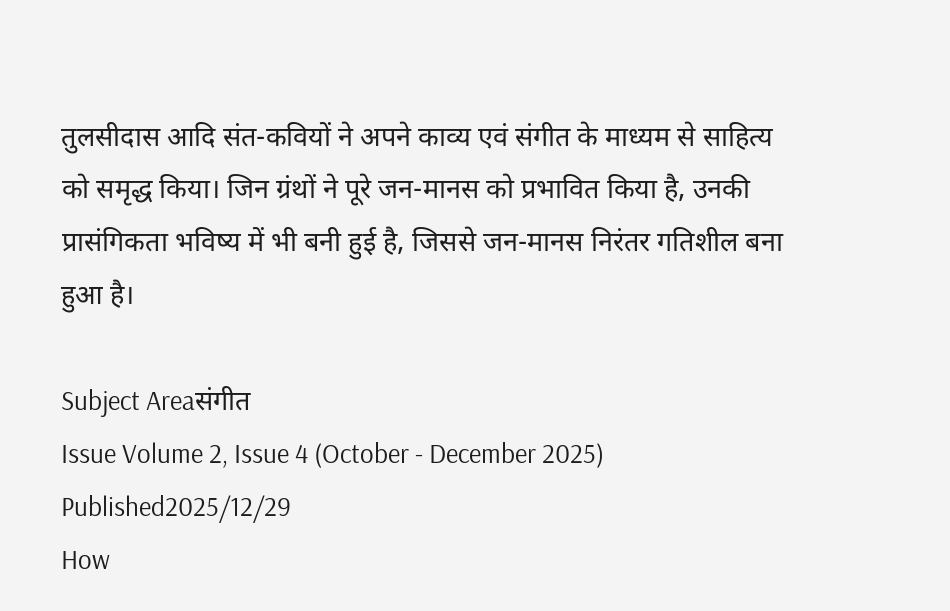तुलसीदास आदि संत-कवियों ने अपने काव्य एवं संगीत के माध्यम से साहित्य को समृद्ध किया। जिन ग्रंथों ने पूरे जन-मानस को प्रभावित किया है, उनकी प्रासंगिकता भविष्य में भी बनी हुई है, जिससे जन-मानस निरंतर गतिशील बना हुआ है।

Subject Areaसंगीत
Issue Volume 2, Issue 4 (October - December 2025)
Published2025/12/29
How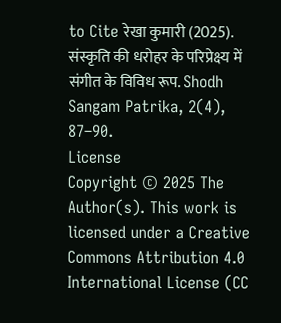to Cite रेखा कुमारी (2025). संस्कृति की धरोहर के परिप्रेक्ष्य में संगीत के विविध रूप. Shodh Sangam Patrika, 2(4), 87–90.
License
Copyright © 2025 The Author(s). This work is licensed under a Creative Commons Attribution 4.0 International License (CC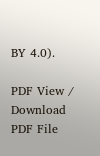BY 4.0).

PDF View / Download PDF File